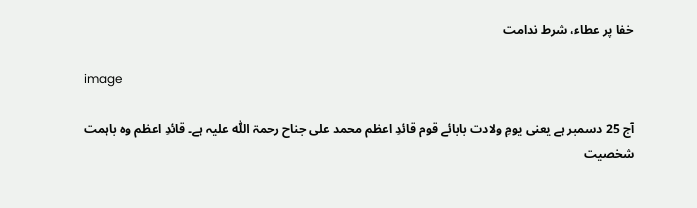خفا پر عطاء، شرط ندامت

image

آج 25 دسمبر ہے یعنی یومِ ولادت بابائے قوم قائدِ اعظم محمد علی جناح رحمۃ اللّٰہ علیہ ہے۔ قائدِ اعظم وہ باہمت شخصیت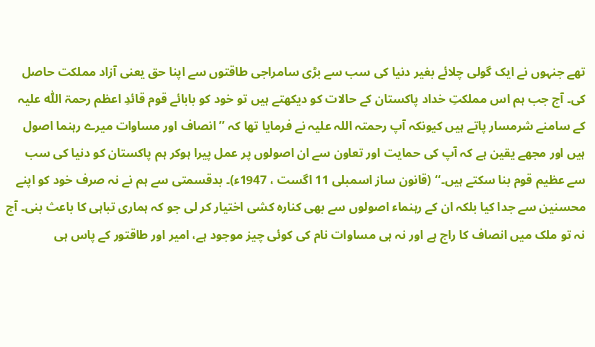تھے جنہوں نے ایک گولی چلائے بغیر دنیا کی سب سے بڑی سامراجی طاقتوں سے اپنا حق یعنی آزاد مملکت حاصل کی۔ آج جب ہم اس مملکتِ خداد پاکستان کے حالات کو دیکھتے ہیں تو خود کو بابائے قوم قائدِ اعظم رحمۃ اللّٰہ علیہ کے سامنے شرمسار پاتے ہیں کیونکہ آپ رحمتہ اللہ علیہ نے فرمایا تھا کہ ’’انصاف اور مساوات میرے رہنما اصول ہیں اور مجھے یقین ہے کہ آپ کی حمایت اور تعاون سے ان اصولوں پر عمل پیرا ہوکر ہم پاکستان کو دنیا کی سب سے عظیم قوم بنا سکتے ہیں۔‘‘ (قانون ساز اسمبلی 11 اگست ، 1947ء)۔ بدقسمتی سے ہم نے نہ صرف خود کو اپنے محسنین سے جدا کیا بلکہ ان کے رہنماء اصولوں سے بھی کنارہ کشی اختیار کر لی جو کہ ہماری تباہی کا باعث بنی۔ آج نہ تو ملک میں انصاف کا راج ہے اور نہ ہی مساوات نام کی کوئی چیز موجود ہے، امیر اور طاقتور کے پاس ہی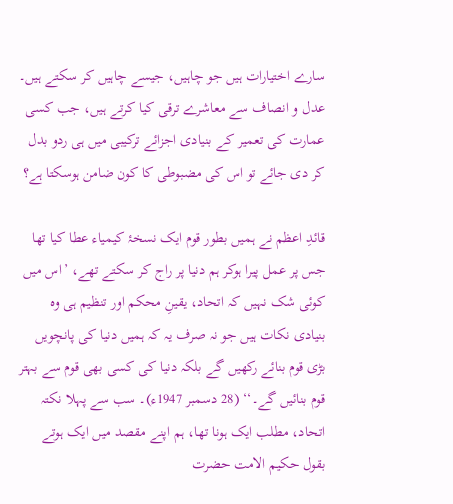سارے اختیارات ہیں جو چاہیں، جیسے چاہیں کر سکتے ہیں۔ عدل و انصاف سے معاشرے ترقی کیا کرتے ہیں، جب کسی عمارت کی تعمیر کے بنیادی اجزائے ترکیبی میں ہی ردو بدل کر دی جائے تو اس کی مضبوطی کا کون ضامن ہوسکتا ہے؟

قائدِ اعظم نے ہمیں بطور قوم ایک نسخۂ کیمیاء عطا کیا تھا جس پر عمل پیرا ہوکر ہم دنیا پر راج کر سکتے تھے، ’اس میں کوئی شک نہیں کہ اتحاد، یقینِ محکم اور تنظیم ہی وہ بنیادی نکات ہیں جو نہ صرف یہ کہ ہمیں دنیا کی پانچویں بڑی قوم بنائے رکھیں گے بلکہ دنیا کی کسی بھی قوم سے بہتر قوم بنائیں گے۔‘‘ (28 دسمبر 1947ء)۔ سب سے پہلا نکتہ اتحاد، مطلب ایک ہونا تھا، ہم اپنے مقصد میں ایک ہوتے بقول حکیم الامت حضرت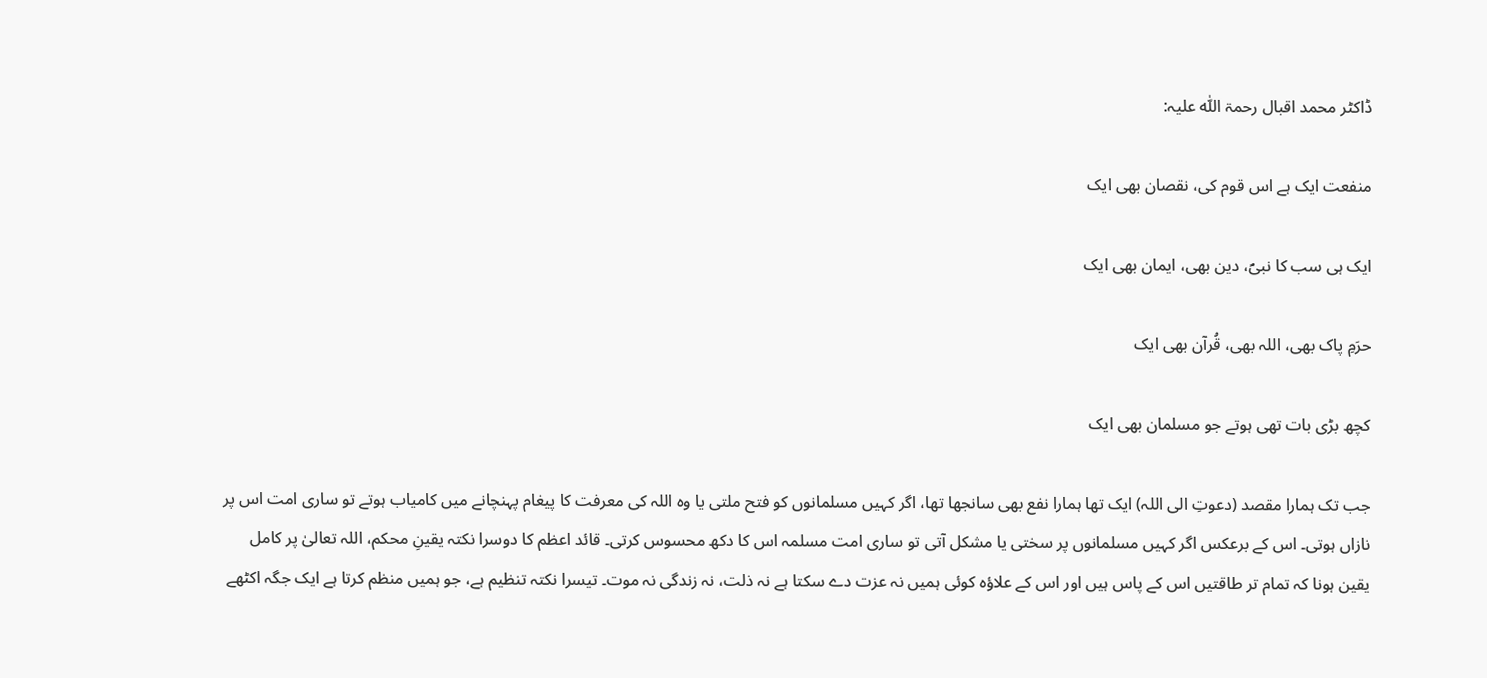ڈاکٹر محمد اقبال رحمۃ اللّٰہ علیہ:

منفعت ایک ہے اس قوم کی، نقصان بھی ایک

ایک ہی سب کا نبیؐ، دین بھی، ایمان بھی ایک

حرَمِ پاک بھی، اللہ بھی، قُرآن بھی ایک

کچھ بڑی بات تھی ہوتے جو مسلمان بھی ایک

جب تک ہمارا مقصد (دعوتِ الی اللہ) ایک تھا ہمارا نفع بھی سانجھا تھا، اگر کہیں مسلمانوں کو فتح ملتی یا وہ اللہ کی معرفت کا پیغام پہنچانے میں کامیاب ہوتے تو ساری امت اس پر نازاں ہوتی۔ اس کے برعکس اگر کہیں مسلمانوں پر سختی یا مشکل آتی تو ساری امت مسلمہ اس کا دکھ محسوس کرتی۔ قائد اعظم کا دوسرا نکتہ یقینِ محکم، اللہ تعالیٰ پر کامل یقین ہونا کہ تمام تر طاقتیں اس کے پاس ہیں اور اس کے علاؤہ کوئی ہمیں نہ عزت دے سکتا ہے نہ ذلت، نہ زندگی نہ موت۔ تیسرا نکتہ تنظیم ہے، جو ہمیں منظم کرتا ہے ایک جگہ اکٹھے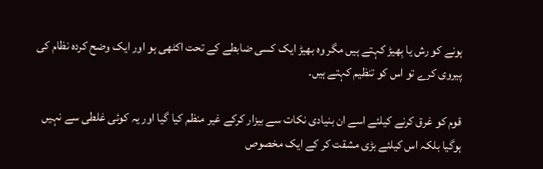ہونے کو رش یا بِھیڑ کہتے ہیں مگر وہ بھیڑ ایک کسی ضابطے کے تحت اکٹھی ہو اور ایک وضح کردہ نظام کی پیروی کرے تو اس کو تنظیم کہتے ہیں۔

قوم کو غرق کرنے کیلئے اسے ان بنیادی نکات سے بیزار کرکے غیر منظم کیا گیا اور یہ کوئی غلطی سے نہیں ہوگیا بلکہ اس کیلئے بڑی مشقت کر کے ایک مخصوص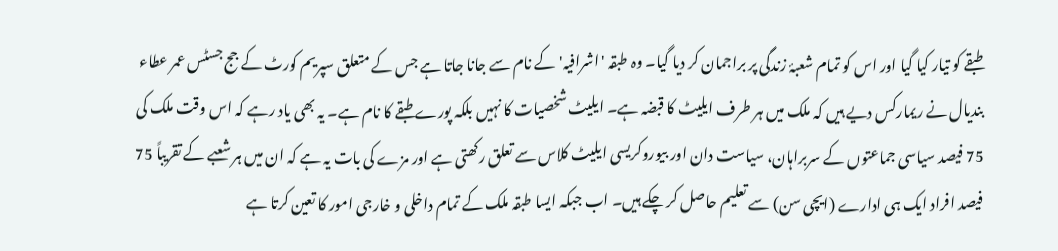طبقے کو تیار کیا گیا اور اس کو تمام شعبۂ زندگی پر براجمان کر دیا گیا۔ وہ طبقہ 'اشرافیہ' کے نام سے جانا جاتا ہے جس کے متعلق سپریم کورٹ کے جج جسٹس عمر عطاء بندیال نے ریمارکس دیے ہیں کہ ملک میں ہر طرف ایلیٹ کا قبضہ ہے۔ ایلیٹ شخصیات کا نہیں بلکہ پورے طبقے کا نام ہے۔ یہ بھی یاد رہے کہ اس وقت ملک کی 75 فیصد سیاسی جماعتوں کے سربراہان، سیاست دان اور بیوروکریسی ایلیٹ کلاس سے تعلق رکھتی ہے اور مزے کی بات یہ ہے کہ ان میں ہر شعبے کے تقریباً 75 فیصد افراد ایک ہی ادارے (ایچی سن) سے تعلیم حاصل کر چکے ہیں۔ اب جبکہ ایسا طبقہ ملک کے تمام داخلی و خارجی امور کا تعین کرتا ہے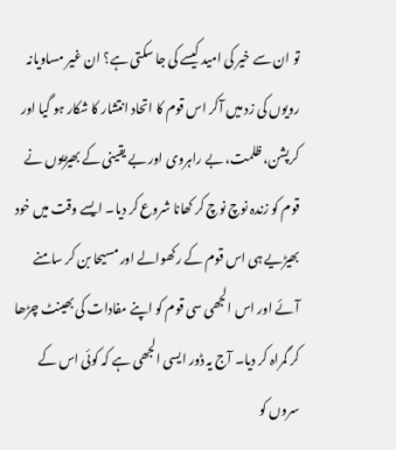تو ان سے خیر کی امید کیسے کی جا سکتی ہے؟ ان غیر مساویانہ رویوں کی زد میں آکر اس قوم کا اتحاد انتشار کا شکار ہو گیا اور کرپشن، ظلمت، بے راہروی اور بے یقینی کے بھیڑیوں نے قوم کو زندہ نوچ نوچ کر کھانا شروع کر دیا۔ ایسے وقت میں خود بھیڑیے ہی اس قوم کے رکھوالے اور مسیحا بن کر سامنے آئے اور اس الجھی سی قوم کو اپنے مفادات کی بھینٹ چڑھا کر گمراہ کر دیا۔ آج یہ ڈور ایسی الجھی ہے کہ کوئی اس کے سروں کو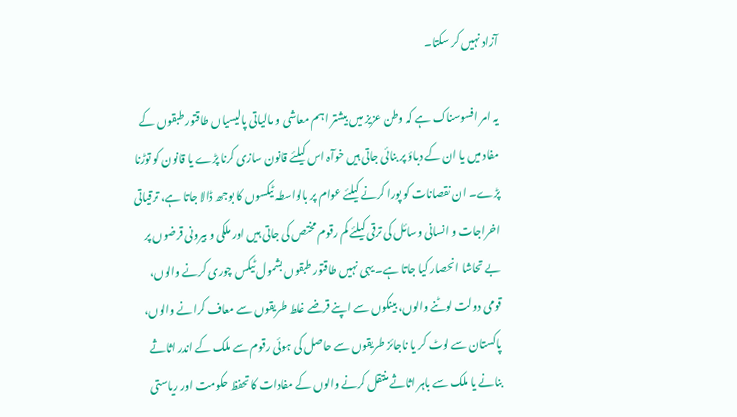آزاد نہیں کر سکتا۔

یہ امر افسوسناک ہے کہ وطن عزیز میں بیشتر اہم معاشی و مالیاتی پالیسیاں طاقتور طبقوں کے مفاد میں یا ان کے دباؤ پر بنائی جاتی ہیں خوآہ اس کیلئے قانون سازی کرنا پڑے یا قانون کو توڑنا پڑے۔ ان نقصانات کو پورا کرنے کیلئے عوام پر بالواسطہ ٹیکسوں کا بوجھ ڈالا جاتا ہے، ترقیاتی اخراجات و انسانی وسائل کی ترقی کیلئے کم رقوم مختص کی جاتی ہیں اور ملکی و بیرونی قرضوں پر بے تحاشا انحصار کیا جاتا ہے۔ یہی نہیں طاقتور طبقوں بشمول ٹیکس چوری کرنے والوں، قومی دولت لوٹنے والوں، بینکوں سے اپنے قرضے غلط طریقوں سے معاف کرانے والوں، پاکستان سے لوٹ کر یا ناجائز طریقوں سے حاصل کی ہوئی رقوم سے ملک کے اندر اثاثے بنانے یا ملک سے باہر اثاثے منتقل کرنے والوں کے مفادات کا تحفظ حکومت اور ریاستی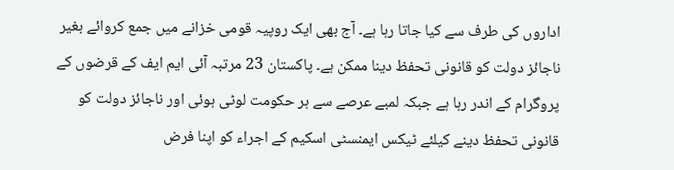اداروں کی طرف سے کیا جاتا رہا ہے۔ آج بھی ایک روپیہ قومی خزانے میں جمع کروائے بغیر ناجائز دولت کو قانونی تحفظ دینا ممکن ہے۔ پاکستان 23 مرتبہ آئی ایم ایف کے قرضوں کے پروگرام کے اندر رہا ہے جبکہ لمبے عرصے سے ہر حکومت لوٹی ہوئی اور ناجائز دولت کو قانونی تحفظ دینے کیلئے ٹیکس ایمنسٹی اسکیم کے اجراء کو اپنا فرض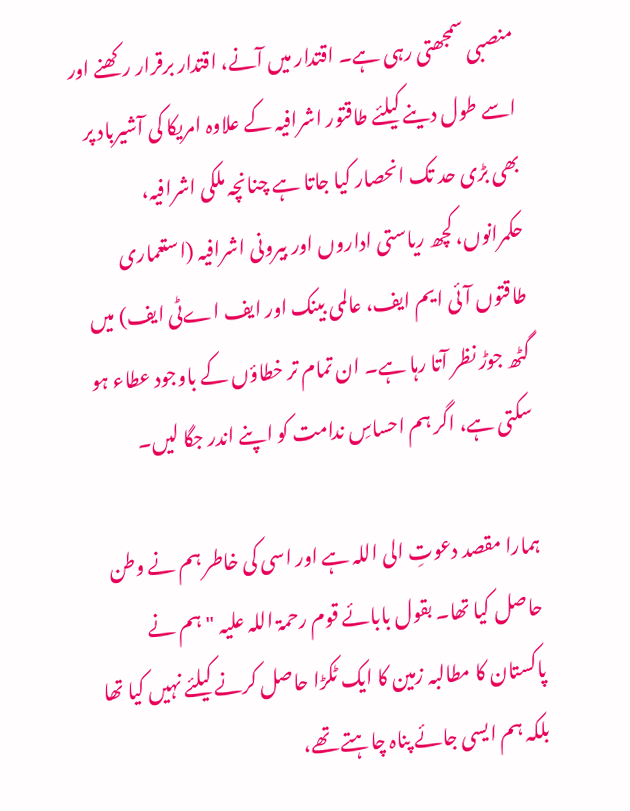منصبی سمجھتی رہی ہے۔ اقتدار میں آنے، اقتدار برقرار رکھنے اور اسے طول دینے کیلئے طاقتور اشرافیہ کے علاوہ امریکا کی آشیرباد پر بھی بڑی حد تک انحصار کیا جاتا ہے چنانچہ ملکی اشرافیہ، حکمرانوں، کچھ ریاستی اداروں اور بیرونی اشرافیہ (استعماری طاقتوں آئی ایم ایف، عالمی بینک اور ایف اےٹی ایف) میں گٹھ جوڑ نظر آتا رہا ہے۔ ان تمام تر خطاؤں کے باوجود عطاء ہو سکتی ہے، اگر ہم احساسِ ندامت کو اپنے اندر جگا لیں۔

ہمارا مقصد دعوتِ الی اللہ ہے اور اسی کی خاطر ہم نے وطن حاصل کیا تھا۔ بقول بابائے قوم رحمۃ اللہ علیہ "ہم نے پاکستان کا مطالبہ زمین کا ایک ٹکڑا حاصل کرنے کیلئے نہیں کیا تھا بلکہ ہم ایسی جائے پناہ چاہتے تھے،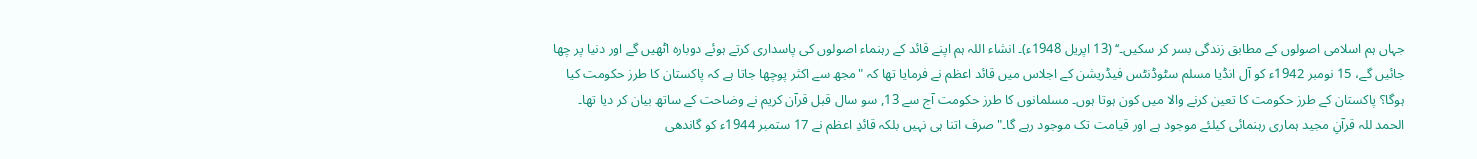جہاں ہم اسلامی اصولوں کے مطابق زندگی بسر کر سکیں۔‘‘ (13 اپریل 1948ء)۔ انشاء اللہ ہم اپنے قائد کے رہنماء اصولوں کی پاسداری کرتے ہوئے دوبارہ اٹھیں گے اور دنیا پر چھا جائیں گے، 15 نومبر 1942ء کو آل انڈیا مسلم سٹوڈنٹس فیڈریشن کے اجلاس میں قائد اعظم نے فرمایا تھا کہ "مجھ سے اکثر پوچھا جاتا ہے کہ پاکستان کا طرز حکومت کیا ہوگا؟ پاکستان کے طرز حکومت کا تعین کرنے والا میں کون ہوتا ہوں۔ مسلمانوں کا طرز حکومت آج سے 13, سو سال قبل قرآن کریم نے وضاحت کے ساتھ بیان کر دیا تھا۔ الحمد للہ قرآنِ مجید ہماری رہنمائی کیلئے موجود ہے اور قیامت تک موجود رہے گا۔" صرف اتنا ہی نہیں بلکہ قائدِ اعظم نے 17 ستمبر 1944ء کو گاندھی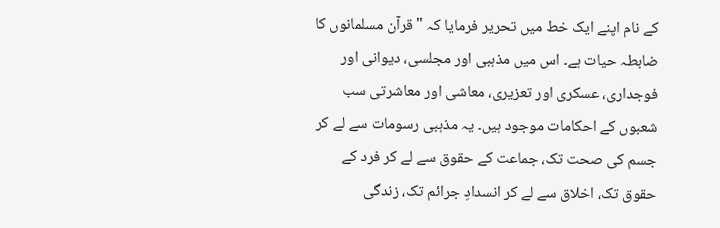کے نام اپنے ایک خط میں تحریر فرمایا کہ "قرآن مسلمانوں کا ضابطہ حیات ہے۔ اس میں مذہبی اور مجلسی، دیوانی اور فوجداری، عسکری اور تعزیری، معاشی اور معاشرتی سب شعبوں کے احکامات موجود ہیں۔ یہ مذہبی رسومات سے لے کر جسم کی صحت تک، جماعت کے حقوق سے لے کر فرد کے حقوق تک، اخلاق سے لے کر انسدادِ جرائم تک، زندگی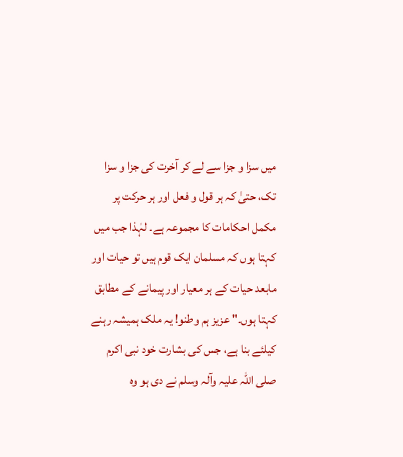میں سزا و جزا سے لے کر آخرت کی جزا و سزا تک، حتیٰ کہ ہر قول و فعل اور ہر حرکت پر مکمل احکامات کا مجموعہ ہے۔ لہٰذا جب میں کہتا ہوں کہ مسلمان ایک قوم ہیں تو حیات اور مابعد حیات کے ہر معیار اور پیمانے کے مطابق کہتا ہوں۔" عزیز ہم وطنو! یہ ملک ہمیشہ رہنے کیلئے بنا ہے، جس کی بشارت خود نبی اکرم صلی اللہ علیہ وآلہ وسلم نے دی ہو وہ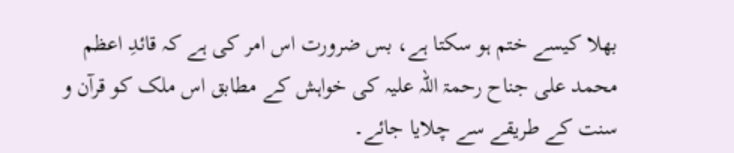بھلا کیسے ختم ہو سکتا ہے، بس ضرورت اس امر کی ہے کہ قائدِ اعظم محمد علی جناح رحمۃ اللہ علیہ کی خواہش کے مطابق اس ملک کو قرآن و سنت کے طریقے سے چلایا جائے۔